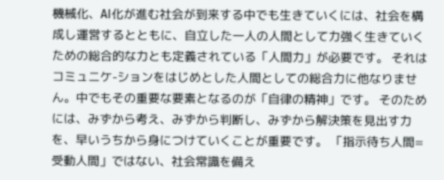機械化、AI化が進む社会が到来する中でも生きていくには、社会を構成し運営するとともに、自立した一人の人間として力強く生きていくための総合的な力とも定義されている「人間力」が必要です。 それはコミュニケ-ションをはじめとした人間としての総合力に他なりません。中でもその重要な要素となるのが「自律の精神」です。 そのためには、みずから考え、みずから判断し、みずから解決策を見出す力を、早いうちから身につけていくことが重要です。 「指示待ち人間=受動人間」ではない、社会常識を備え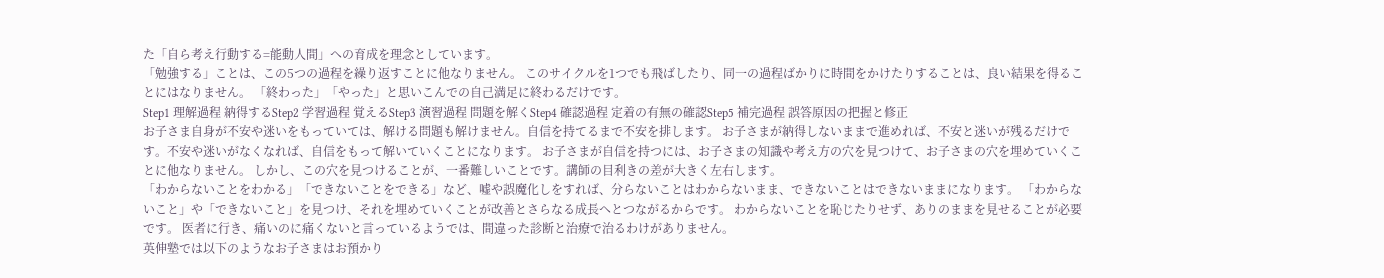た「自ら考え行動する=能動人間」への育成を理念としています。
「勉強する」ことは、この5つの過程を繰り返すことに他なりません。 このサイクルを1つでも飛ばしたり、同一の過程ばかりに時間をかけたりすることは、良い結果を得ることにはなりません。 「終わった」「やった」と思いこんでの自己満足に終わるだけです。
Step1 理解過程 納得するStep2 学習過程 覚えるStep3 演習過程 問題を解くStep4 確認過程 定着の有無の確認Step5 補完過程 誤答原因の把握と修正
お子さま自身が不安や迷いをもっていては、解ける問題も解けません。自信を持てるまで不安を排します。 お子さまが納得しないままで進めれば、不安と迷いが残るだけです。不安や迷いがなくなれば、自信をもって解いていくことになります。 お子さまが自信を持つには、お子さまの知識や考え方の穴を見つけて、お子さまの穴を埋めていくことに他なりません。 しかし、この穴を見つけることが、一番難しいことです。講師の目利きの差が大きく左右します。
「わからないことをわかる」「できないことをできる」など、嘘や誤魔化しをすれば、分らないことはわからないまま、できないことはできないままになります。 「わからないこと」や「できないこと」を見つけ、それを埋めていくことが改善とさらなる成長へとつながるからです。 わからないことを恥じたりせず、ありのままを見せることが必要です。 医者に行き、痛いのに痛くないと言っているようでは、間違った診断と治療で治るわけがありません。
英伸塾では以下のようなお子さまはお預かり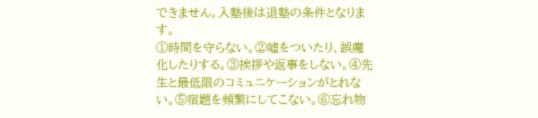できません。入塾後は退塾の条件となります。
①時間を守らない。②嘘をついたり、誤魔化したりする。③挨拶や返事をしない。④先生と最低限のコミュニケーションがとれない。⑤宿題を頻繁にしてこない。⑥忘れ物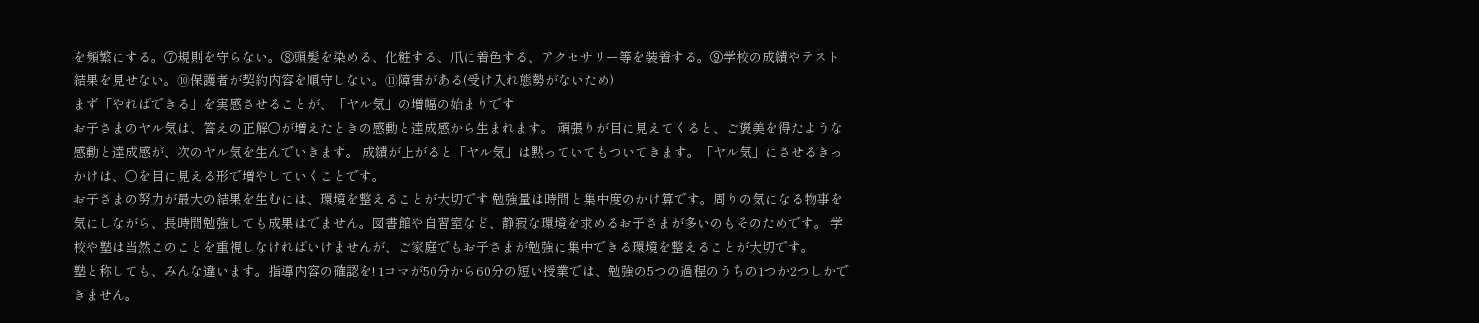を頻繁にする。⑦規則を守らない。⑧頭髪を染める、化粧する、爪に着色する、アクセサリー等を装着する。⑨学校の成績やテスト結果を見せない。⑩保護者が契約内容を順守しない。⑪障害がある(受け入れ態勢がないため)
まず「やればできる」を実感させることが、「ヤル気」の増幅の始まりです
お子さまのヤル気は、答えの正解〇が増えたときの感動と達成感から生まれます。 頑張りが目に見えてくると、ご褒美を得たような感動と達成感が、次のヤル気を生んでいきます。 成績が上がると「ヤル気」は黙っていてもついてきます。「ヤル気」にさせるきっかけは、〇を目に見える形で増やしていくことです。
お子さまの努力が最大の結果を生むには、環境を整えることが大切です 勉強量は時間と集中度のかけ算です。周りの気になる物事を気にしながら、長時間勉強しても成果はでません。図書館や自習室など、静寂な環境を求めるお子さまが多いのもそのためです。 学校や塾は当然このことを重視しなければいけませんが、ご家庭でもお子さまが勉強に集中できる環境を整えることが大切です。
塾と称しても、みんな違います。指導内容の確認を! 1コマが50分から60分の短い授業では、勉強の5つの過程のうちの1つか2つしかできません。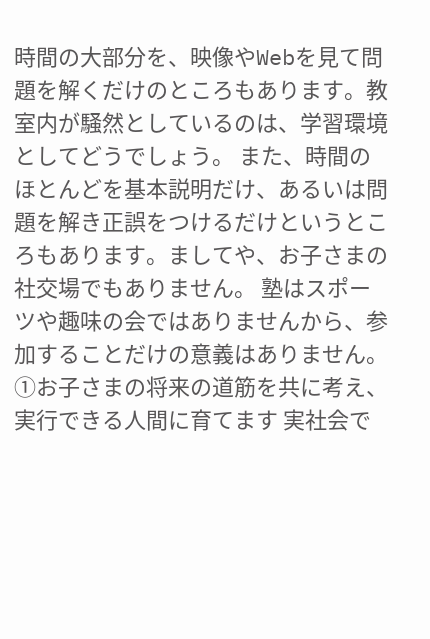時間の大部分を、映像やWebを見て問題を解くだけのところもあります。教室内が騒然としているのは、学習環境としてどうでしょう。 また、時間のほとんどを基本説明だけ、あるいは問題を解き正誤をつけるだけというところもあります。ましてや、お子さまの社交場でもありません。 塾はスポーツや趣味の会ではありませんから、参加することだけの意義はありません。
①お子さまの将来の道筋を共に考え、実行できる人間に育てます 実社会で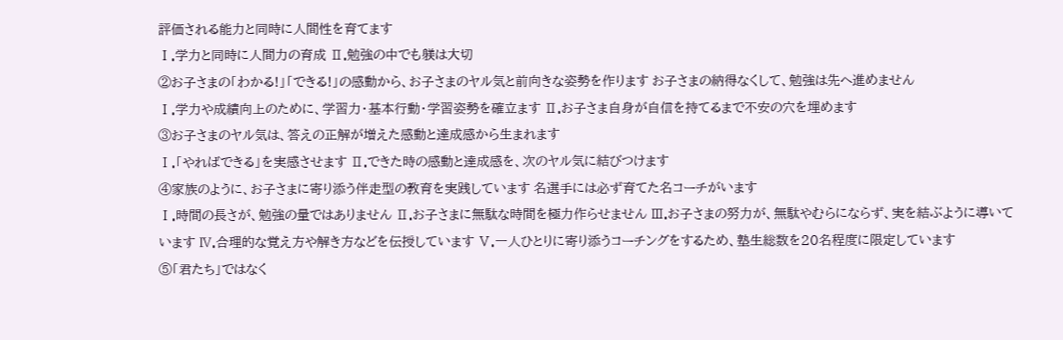評価される能力と同時に人間性を育てます
Ⅰ.学力と同時に人間力の育成 Ⅱ.勉強の中でも躾は大切
②お子さまの「わかる!」「できる!」の感動から、お子さまのヤル気と前向きな姿勢を作ります お子さまの納得なくして、勉強は先へ進めません
Ⅰ.学力や成績向上のために、学習力・基本行動・学習姿勢を確立ます Ⅱ.お子さま自身が自信を持てるまで不安の穴を埋めます
③お子さまのヤル気は、答えの正解が増えた感動と達成感から生まれます
Ⅰ.「やればできる」を実感させます Ⅱ.できた時の感動と達成感を、次のヤル気に結びつけます
④家族のように、お子さまに寄り添う伴走型の教育を実践しています 名選手には必ず育てた名コーチがいます
Ⅰ.時間の長さが、勉強の量ではありません Ⅱ.お子さまに無駄な時間を極力作らせません Ⅲ.お子さまの努力が、無駄やむらにならず、実を結ぶように導いています Ⅳ.合理的な覚え方や解き方などを伝授しています Ⅴ.一人ひとりに寄り添うコーチングをするため、塾生総数を20名程度に限定しています
⑤「君たち」ではなく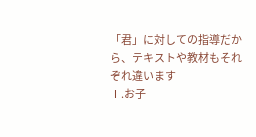「君」に対しての指導だから、テキストや教材もそれぞれ違います
Ⅰ.お子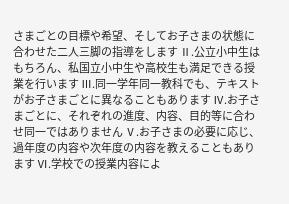さまごとの目標や希望、そしてお子さまの状態に合わせた二人三脚の指導をします Ⅱ.公立小中生はもちろん、私国立小中生や高校生も満足できる授業を行います Ⅲ.同一学年同一教科でも、テキストがお子さまごとに異なることもあります Ⅳ.お子さまごとに、それぞれの進度、内容、目的等に合わせ同一ではありません Ⅴ.お子さまの必要に応じ、過年度の内容や次年度の内容を教えることもあります Ⅵ.学校での授業内容によ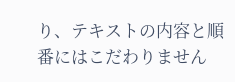り、テキストの内容と順番にはこだわりません